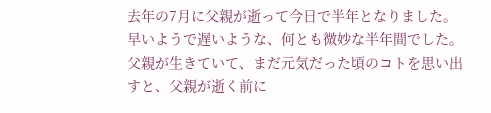去年の7月に父親が逝って今日で半年となりました。
早いようで遅いような、何とも微妙な半年間でした。
父親が生きていて、まだ元気だった頃のコトを思い出すと、父親が逝く前に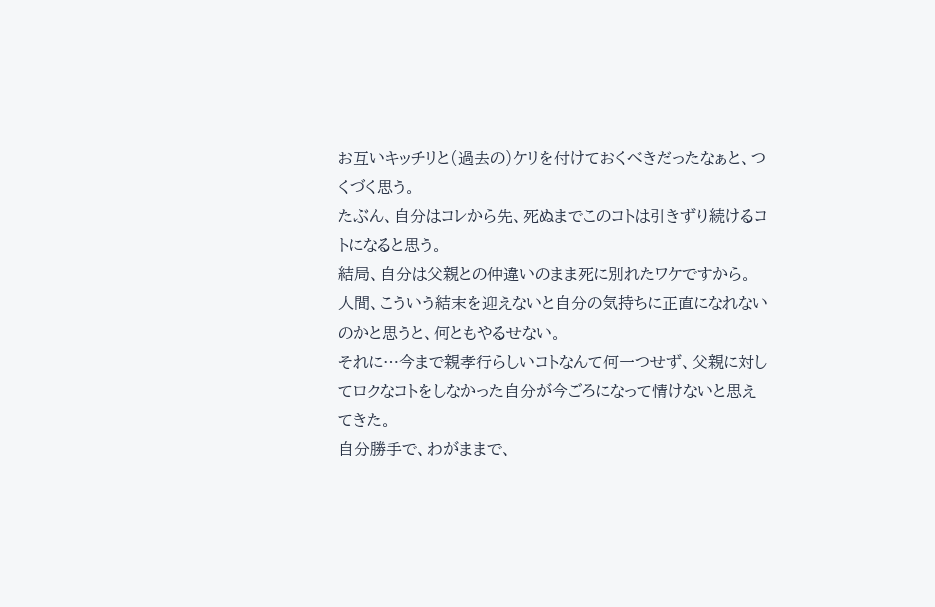お互いキッチリと(過去の)ケリを付けておくべきだったなぁと、つくづく思う。
たぶん、自分はコレから先、死ぬまでこのコトは引きずり続けるコトになると思う。
結局、自分は父親との仲違いのまま死に別れたワケですから。
人間、こういう結末を迎えないと自分の気持ちに正直になれないのかと思うと、何ともやるせない。
それに…今まで親孝行らしいコトなんて何一つせず、父親に対してロクなコトをしなかった自分が今ごろになって情けないと思えてきた。
自分勝手で、わがままで、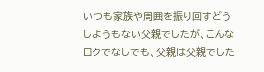いつも家族や周囲を振り回すどうしようもない父親でしたが、こんなロクでなしでも、父親は父親でした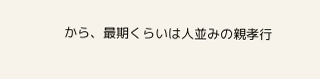から、最期くらいは人並みの親孝行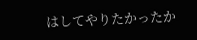はしてやりたかったか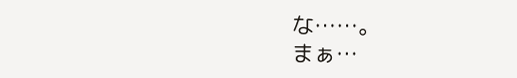な……。
まぁ…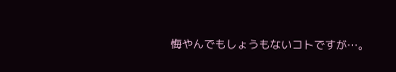悔やんでもしょうもないコトですが…。